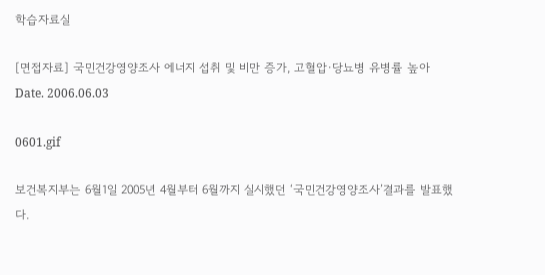학습자료실

[면접자료] 국민건강영양조사 에너지 섭취 및 비만 증가, 고혈압·당뇨병 유병률 높아
Date. 2006.06.03

0601.gif

보건복지부는 6월1일 2005년 4월부터 6월까지 실시했던 ‘국민건강영양조사’결과를 발표했다.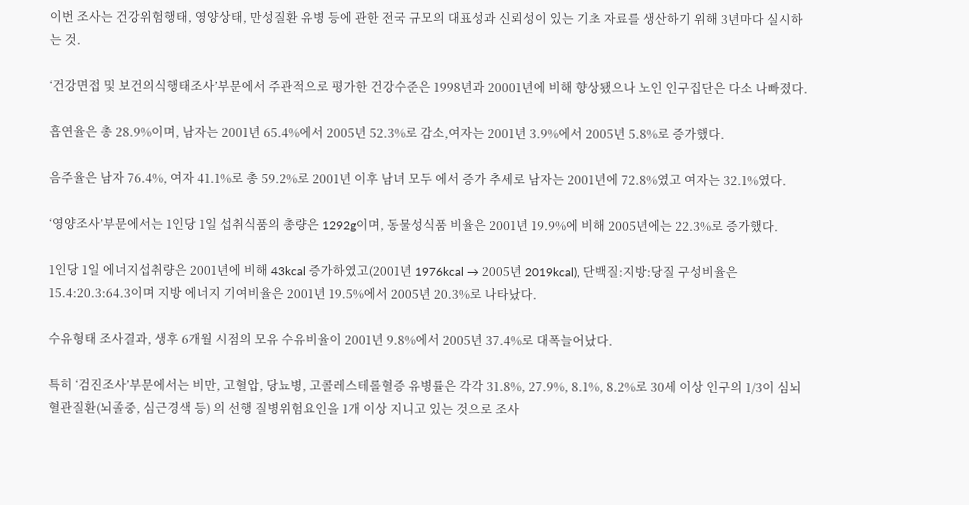이번 조사는 건강위험행태, 영양상태, 만성질환 유병 등에 관한 전국 규모의 대표성과 신뢰성이 있는 기초 자료를 생산하기 위해 3년마다 실시하는 것.

‘건강면접 및 보건의식행태조사’부문에서 주관적으로 평가한 건강수준은 1998년과 20001년에 비해 향상됐으나 노인 인구집단은 다소 나빠졌다.

흡연율은 총 28.9%이며, 남자는 2001년 65.4%에서 2005년 52.3%로 감소,여자는 2001년 3.9%에서 2005년 5.8%로 증가했다.

음주율은 남자 76.4%, 여자 41.1%로 총 59.2%로 2001년 이후 남녀 모두 에서 증가 추세로 남자는 2001년에 72.8%였고 여자는 32.1%였다.

‘영양조사’부문에서는 1인당 1일 섭취식품의 총량은 1292g이며, 동물성식품 비율은 2001년 19.9%에 비해 2005년에는 22.3%로 증가했다.

1인당 1일 에너지섭취량은 2001년에 비해 43kcal 증가하였고(2001년 1976kcal → 2005년 2019kcal), 단백질:지방:당질 구성비율은 15.4:20.3:64.3이며 지방 에너지 기여비율은 2001년 19.5%에서 2005년 20.3%로 나타났다.

수유형태 조사결과, 생후 6개월 시점의 모유 수유비율이 2001년 9.8%에서 2005년 37.4%로 대폭늘어났다.

특히 ‘검진조사’부문에서는 비만, 고혈압, 당뇨병, 고콜레스테롤혈증 유병률은 각각 31.8%, 27.9%, 8.1%, 8.2%로 30세 이상 인구의 1/3이 심뇌혈관질환(뇌졸중, 심근경색 등) 의 선행 질병위험요인을 1개 이상 지니고 있는 것으로 조사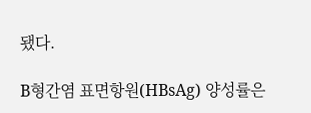됐다.

B형간염 표면항원(HBsAg) 양성률은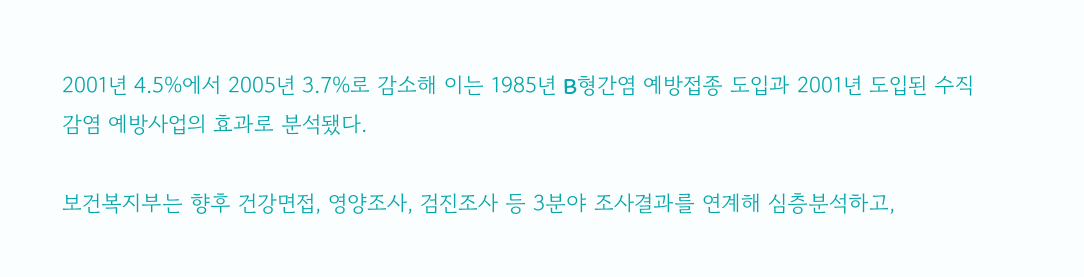2001년 4.5%에서 2005년 3.7%로 감소해 이는 1985년 B형간염 예방접종 도입과 2001년 도입된 수직감염 예방사업의 효과로 분석됐다.

보건복지부는 향후 건강면접, 영양조사, 검진조사 등 3분야 조사결과를 연계해 심층분석하고,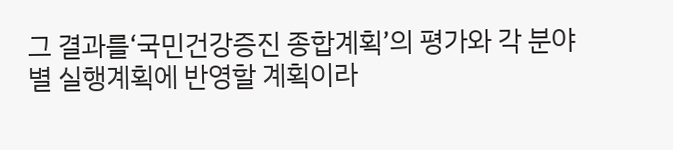그 결과를‘국민건강증진 종합계획’의 평가와 각 분야별 실행계획에 반영할 계획이라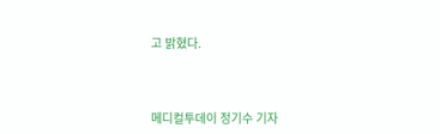고 밝혔다.



메디컬투데이 정기수 기자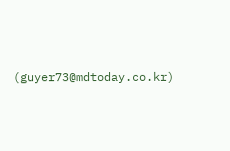(guyer73@mdtoday.co.kr)